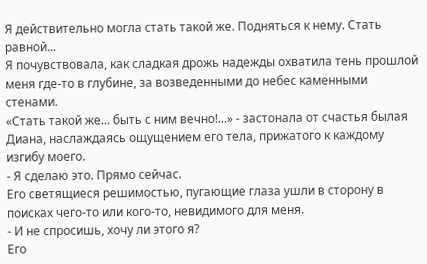Я действительно могла стать такой же. Подняться к нему. Стать равной...
Я почувствовала, как сладкая дрожь надежды охватила тень прошлой меня где-то в глубине, за возведенными до небес каменными стенами.
«Стать такой же... быть с ним вечно!...» - застонала от счастья былая Диана, наслаждаясь ощущением его тела, прижатого к каждому изгибу моего.
- Я сделаю это. Прямо сейчас.
Его светящиеся решимостью, пугающие глаза ушли в сторону в поисках чего-то или кого-то, невидимого для меня.
- И не спросишь, хочу ли этого я?
Его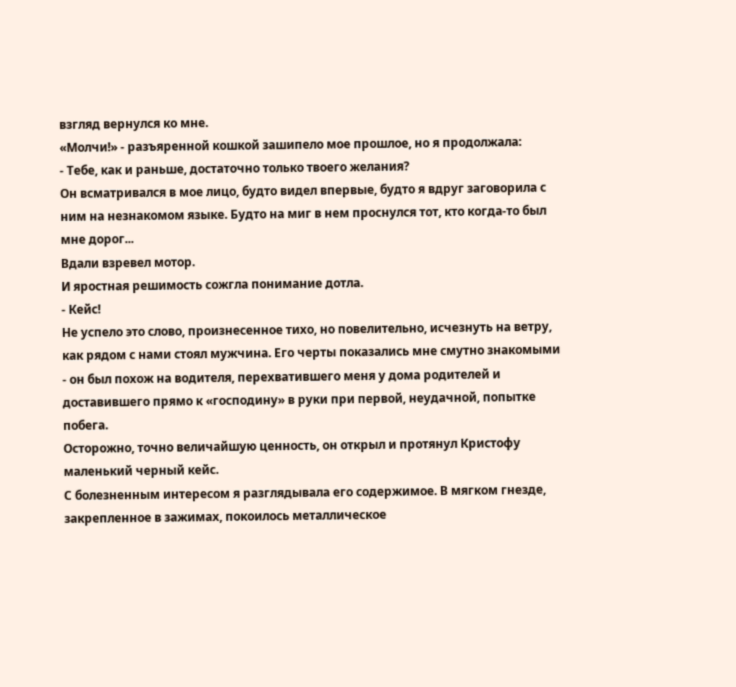взгляд вернулся ко мне.
«Молчи!» - разъяренной кошкой зашипело мое прошлое, но я продолжала:
- Тебе, как и раньше, достаточно только твоего желания?
Он всматривался в мое лицо, будто видел впервые, будто я вдруг заговорила с ним на незнакомом языке. Будто на миг в нем проснулся тот, кто когда-то был мне дорог...
Вдали взревел мотор.
И яростная решимость сожгла понимание дотла.
- Кейс!
Не успело это слово, произнесенное тихо, но повелительно, исчезнуть на ветру, как рядом с нами стоял мужчина. Его черты показались мне смутно знакомыми - он был похож на водителя, перехватившего меня у дома родителей и доставившего прямо к «господину» в руки при первой, неудачной, попытке побега.
Осторожно, точно величайшую ценность, он открыл и протянул Кристофу маленький черный кейс.
С болезненным интересом я разглядывала его содержимое. В мягком гнезде, закрепленное в зажимах, покоилось металлическое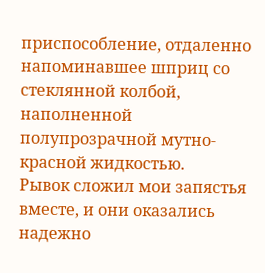приспособление, отдаленно напоминавшее шприц со стеклянной колбой, наполненной полупрозрачной мутно-красной жидкостью.
Рывок сложил мои запястья вместе, и они оказались надежно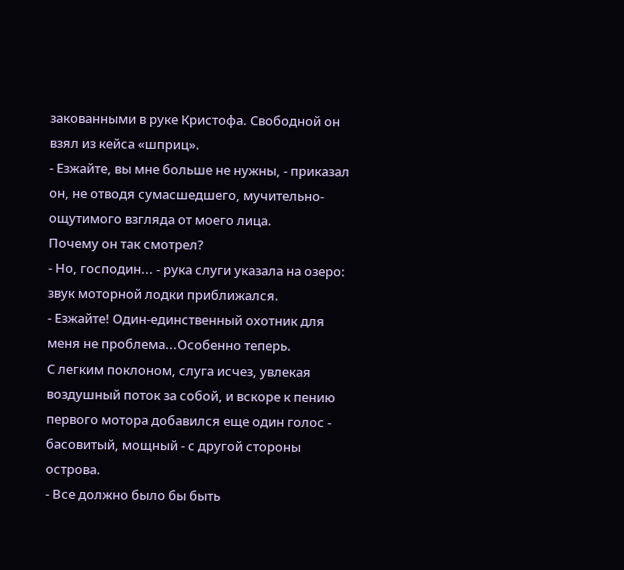закованными в руке Кристофа. Свободной он взял из кейса «шприц».
- Езжайте, вы мне больше не нужны, - приказал он, не отводя сумасшедшего, мучительно-ощутимого взгляда от моего лица.
Почему он так смотрел?
- Но, господин... - рука слуги указала на озеро: звук моторной лодки приближался.
- Езжайте! Один-единственный охотник для меня не проблема...Особенно теперь.
С легким поклоном, слуга исчез, увлекая воздушный поток за собой, и вскоре к пению первого мотора добавился еще один голос - басовитый, мощный - с другой стороны острова.
- Все должно было бы быть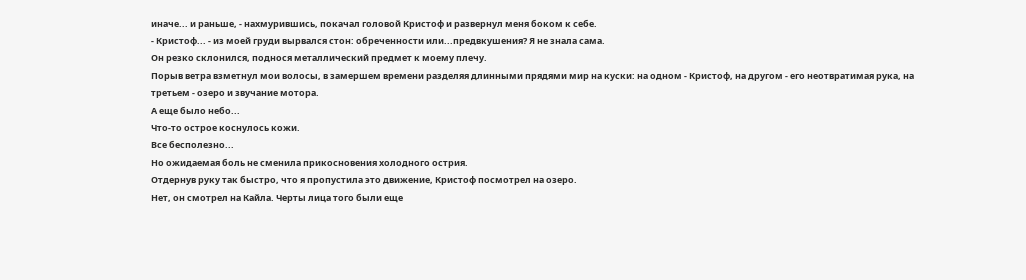иначе... и раньше, - нахмурившись, покачал головой Кристоф и развернул меня боком к себе.
- Кристоф... - из моей груди вырвался стон: обреченности или...предвкушения? Я не знала сама.
Он резко склонился, поднося металлический предмет к моему плечу.
Порыв ветра взметнул мои волосы, в замершем времени разделяя длинными прядями мир на куски: на одном - Кристоф, на другом - его неотвратимая рука, на третьем - озеро и звучание мотора.
А еще было небо...
Что-то острое коснулось кожи.
Все бесполезно...
Но ожидаемая боль не сменила прикосновения холодного острия.
Отдернув руку так быстро, что я пропустила это движение, Кристоф посмотрел на озеро.
Нет, он смотрел на Кайла. Черты лица того были еще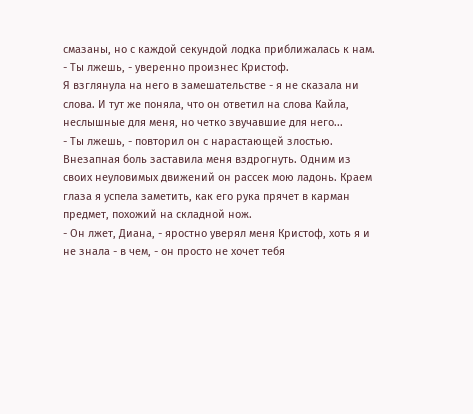смазаны, но с каждой секундой лодка приближалась к нам.
- Ты лжешь, - уверенно произнес Кристоф.
Я взглянула на него в замешательстве - я не сказала ни слова. И тут же поняла, что он ответил на слова Кайла, неслышные для меня, но четко звучавшие для него...
- Ты лжешь, - повторил он с нарастающей злостью.
Внезапная боль заставила меня вздрогнуть. Одним из своих неуловимых движений он рассек мою ладонь. Краем глаза я успела заметить, как его рука прячет в карман предмет, похожий на складной нож.
- Он лжет, Диана, - яростно уверял меня Кристоф, хоть я и не знала - в чем, - он просто не хочет тебя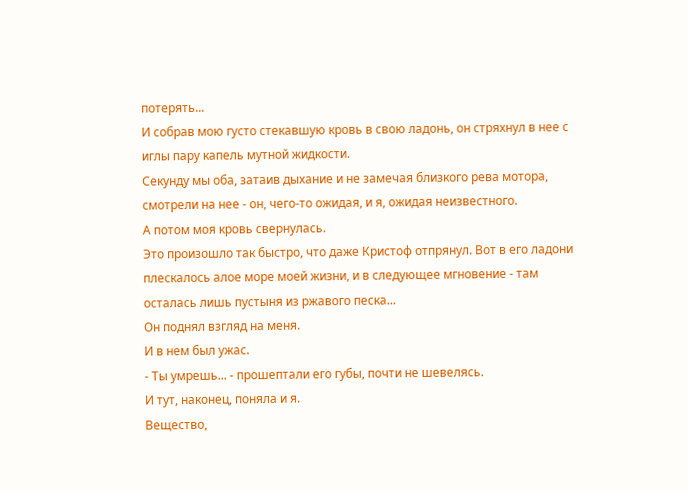потерять...
И собрав мою густо стекавшую кровь в свою ладонь, он стряхнул в нее с иглы пару капель мутной жидкости.
Секунду мы оба, затаив дыхание и не замечая близкого рева мотора, смотрели на нее - он, чего-то ожидая, и я, ожидая неизвестного.
А потом моя кровь свернулась.
Это произошло так быстро, что даже Кристоф отпрянул. Вот в его ладони плескалось алое море моей жизни, и в следующее мгновение - там осталась лишь пустыня из ржавого песка...
Он поднял взгляд на меня.
И в нем был ужас.
- Ты умрешь... - прошептали его губы, почти не шевелясь.
И тут, наконец, поняла и я.
Вещество,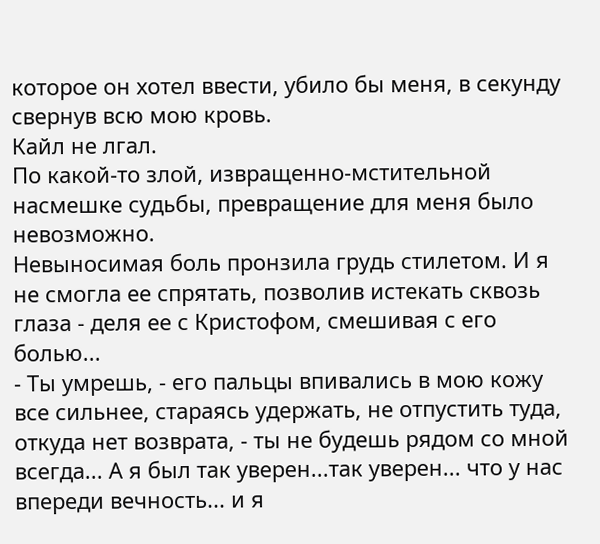которое он хотел ввести, убило бы меня, в секунду свернув всю мою кровь.
Кайл не лгал.
По какой-то злой, извращенно-мстительной насмешке судьбы, превращение для меня было невозможно.
Невыносимая боль пронзила грудь стилетом. И я не смогла ее спрятать, позволив истекать сквозь глаза - деля ее с Кристофом, смешивая с его болью...
- Ты умрешь, - его пальцы впивались в мою кожу все сильнее, стараясь удержать, не отпустить туда, откуда нет возврата, - ты не будешь рядом со мной всегда... А я был так уверен...так уверен... что у нас впереди вечность... и я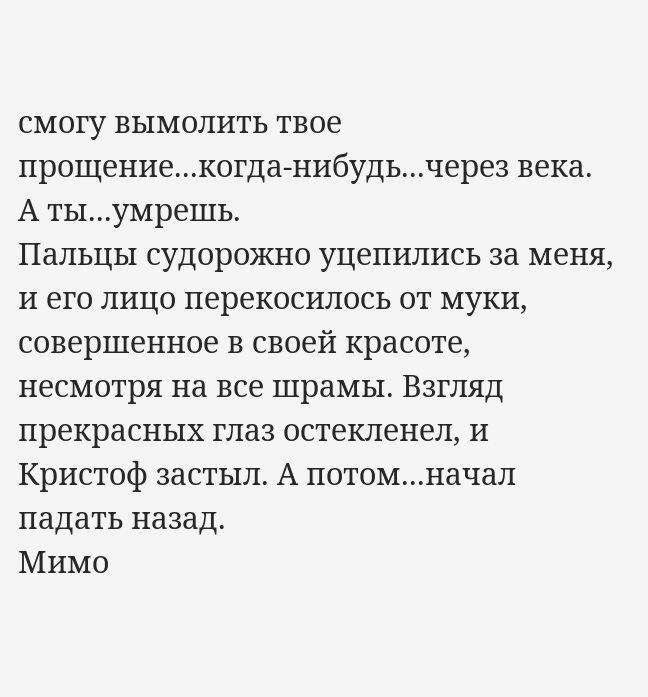смогу вымолить твое прощение...когда-нибудь...через века. А ты...умрешь.
Пальцы судорожно уцепились за меня, и его лицо перекосилось от муки, совершенное в своей красоте, несмотря на все шрамы. Взгляд прекрасных глаз остекленел, и Кристоф застыл. А потом...начал падать назад.
Мимо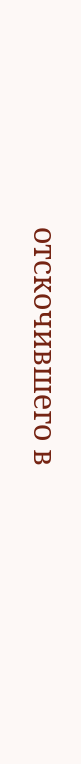отскочившего в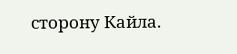сторону Кайла.